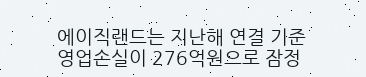에이직랜드는 지난해 연결 기준 영업손실이 276억원으로 잠정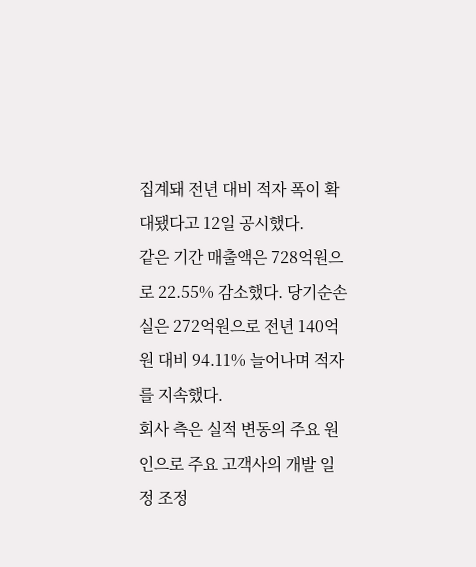집계돼 전년 대비 적자 폭이 확대됐다고 12일 공시했다.
같은 기간 매출액은 728억원으로 22.55% 감소했다. 당기순손실은 272억원으로 전년 140억원 대비 94.11% 늘어나며 적자를 지속했다.
회사 측은 실적 변동의 주요 원인으로 주요 고객사의 개발 일정 조정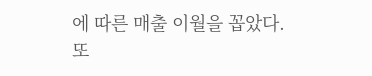에 따른 매출 이월을 꼽았다.
또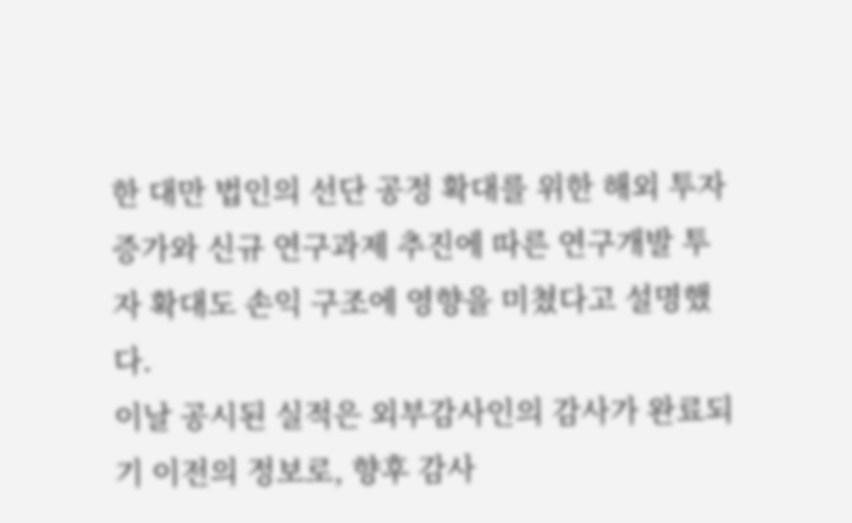한 대만 법인의 선단 공정 확대를 위한 해외 투자 증가와 신규 연구과제 추진에 따른 연구개발 투자 확대도 손익 구조에 영향을 미쳤다고 설명했다.
이날 공시된 실적은 외부감사인의 감사가 완료되기 이전의 정보로, 향후 감사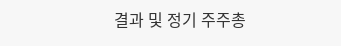결과 및 정기 주주총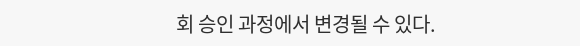회 승인 과정에서 변경될 수 있다.